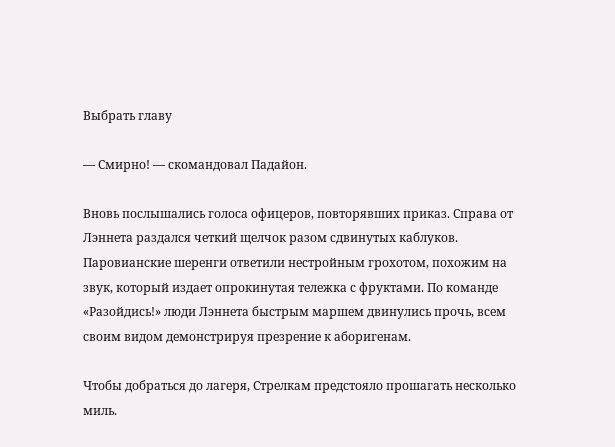Выбрать главу

— Смирно! — скомандовал Падайон.

Вновь послышались голоса офицеров, повторявших приказ. Справа от Лэннета раздался четкий щелчок разом сдвинутых каблуков. Паровианские шеренги ответили нестройным грохотом, похожим на звук, который издает опрокинутая тележка с фруктами. По команде «Разойдись!» люди Лэннета быстрым маршем двинулись прочь, всем своим видом демонстрируя презрение к аборигенам.

Чтобы добраться до лагеря, Стрелкам предстояло прошагать несколько миль.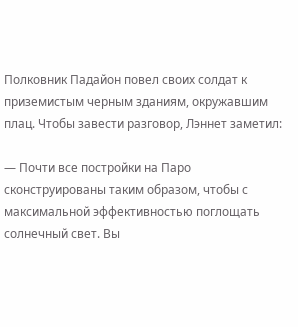Полковник Падайон повел своих солдат к приземистым черным зданиям, окружавшим плац. Чтобы завести разговор, Лэннет заметил:

— Почти все постройки на Паро сконструированы таким образом, чтобы с максимальной эффективностью поглощать солнечный свет. Вы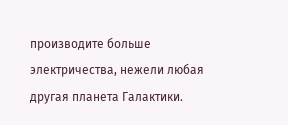производите больше электричества, нежели любая другая планета Галактики.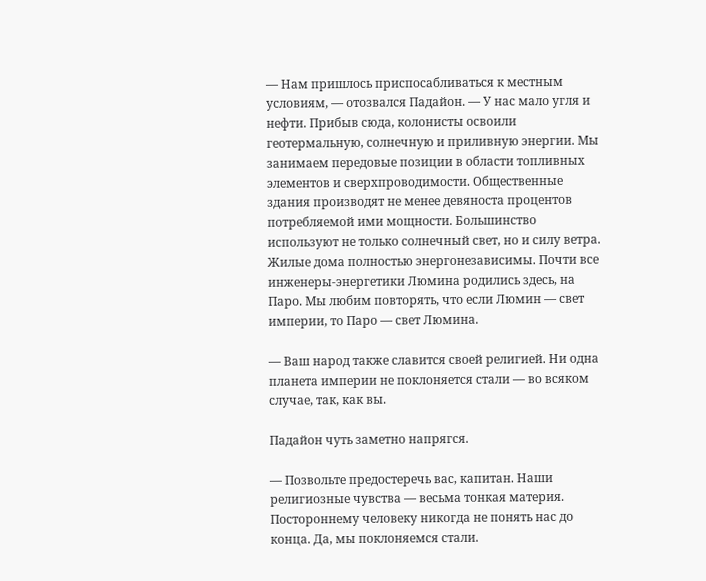— Нам пришлось приспосабливаться к местным условиям, — отозвался Падайон. — У нас мало угля и нефти. Прибыв сюда, колонисты освоили геотермальную, солнечную и приливную энергии. Мы занимаем передовые позиции в области топливных элементов и сверхпроводимости. Общественные здания производят не менее девяноста процентов потребляемой ими мощности. Большинство используют не только солнечный свет, но и силу ветра. Жилые дома полностью энергонезависимы. Почти все инженеры-энергетики Люмина родились здесь, на Паро. Мы любим повторять, что если Люмин — свет империи, то Паро — свет Люмина.

— Ваш народ также славится своей религией. Ни одна планета империи не поклоняется стали — во всяком случае, так, как вы.

Падайон чуть заметно напрягся.

— Позвольте предостеречь вас, капитан. Наши религиозные чувства — весьма тонкая материя. Постороннему человеку никогда не понять нас до конца. Да, мы поклоняемся стали.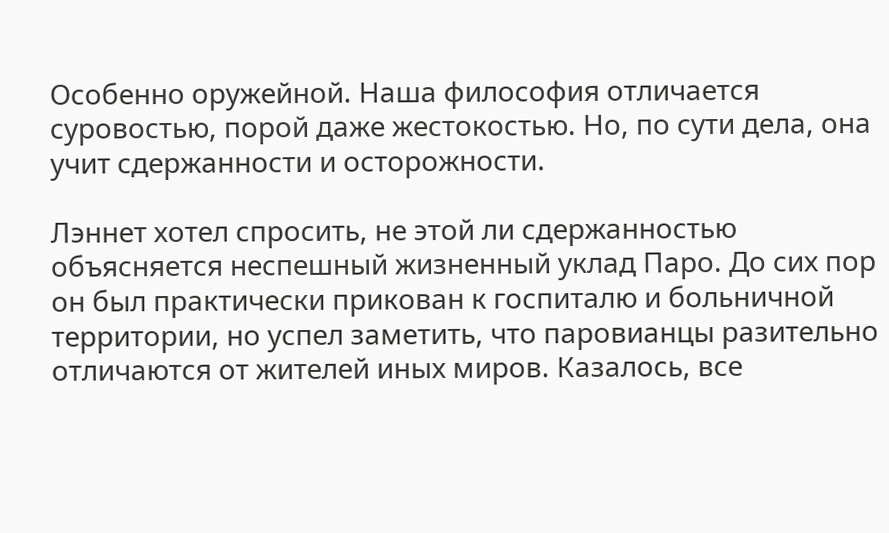Особенно оружейной. Наша философия отличается суровостью, порой даже жестокостью. Но, по сути дела, она учит сдержанности и осторожности.

Лэннет хотел спросить, не этой ли сдержанностью объясняется неспешный жизненный уклад Паро. До сих пор он был практически прикован к госпиталю и больничной территории, но успел заметить, что паровианцы разительно отличаются от жителей иных миров. Казалось, все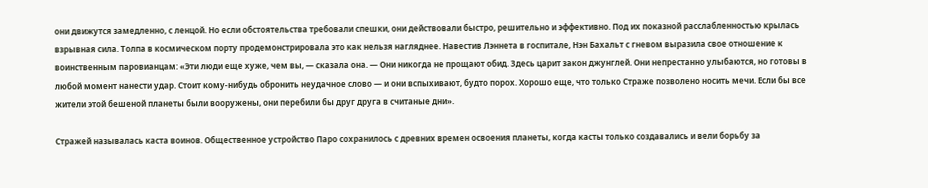они движутся замедленно, с ленцой. Но если обстоятельства требовали спешки, они действовали быстро, решительно и эффективно. Под их показной расслабленностью крылась взрывная сила. Толпа в космическом порту продемонстрировала это как нельзя нагляднее. Навестив Лэннета в госпитале, Нэн Бахальт с гневом выразила свое отношение к воинственным паровианцам: «Эти люди еще хуже, чем вы, — сказала она. — Они никогда не прощают обид. Здесь царит закон джунглей. Они непрестанно улыбаются, но готовы в любой момент нанести удар. Стоит кому-нибудь обронить неудачное слово — и они вспыхивают, будто порох. Хорошо еще, что только Страже позволено носить мечи. Если бы все жители этой бешеной планеты были вооружены, они перебили бы друг друга в считаные дни».

Стражей называлась каста воинов. Общественное устройство Паро сохранилось с древних времен освоения планеты, когда касты только создавались и вели борьбу за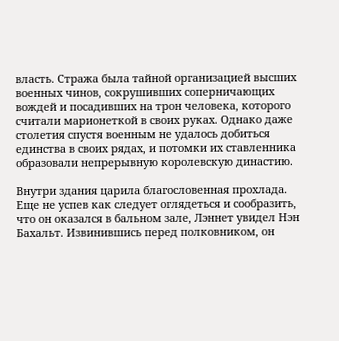власть. Стража была тайной организацией высших военных чинов, сокрушивших соперничающих вождей и посадивших на трон человека, которого считали марионеткой в своих руках. Однако даже столетия спустя военным не удалось добиться единства в своих рядах, и потомки их ставленника образовали непрерывную королевскую династию.

Внутри здания царила благословенная прохлада. Еще не успев как следует оглядеться и сообразить, что он оказался в бальном зале, Лэннет увидел Нэн Бахальт. Извинившись перед полковником, он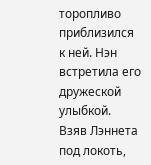торопливо приблизился к ней. Нэн встретила его дружеской улыбкой. Взяв Лэннета под локоть,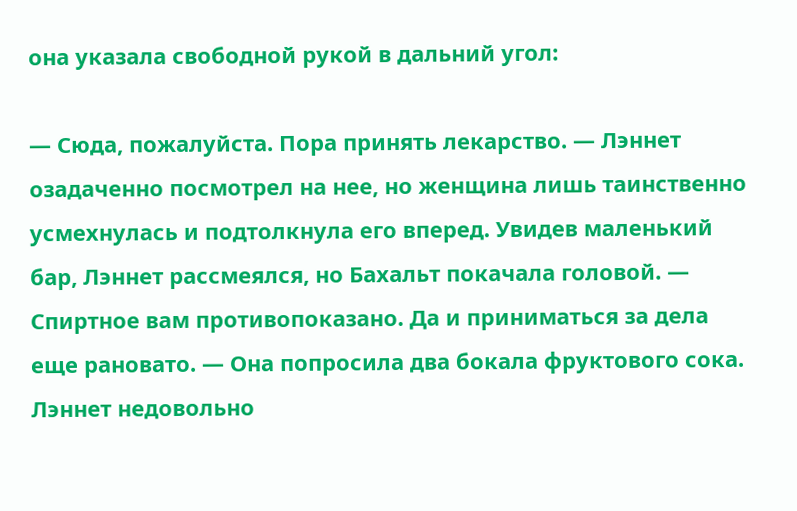она указала свободной рукой в дальний угол:

— Сюда, пожалуйста. Пора принять лекарство. — Лэннет озадаченно посмотрел на нее, но женщина лишь таинственно усмехнулась и подтолкнула его вперед. Увидев маленький бар, Лэннет рассмеялся, но Бахальт покачала головой. — Спиртное вам противопоказано. Да и приниматься за дела еще рановато. — Она попросила два бокала фруктового сока. Лэннет недовольно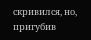скривился, но, пригубив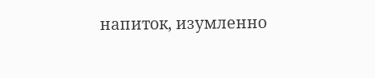напиток, изумленно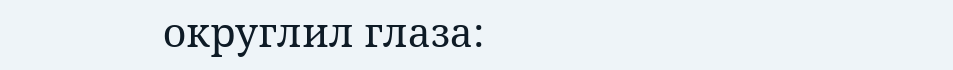округлил глаза: